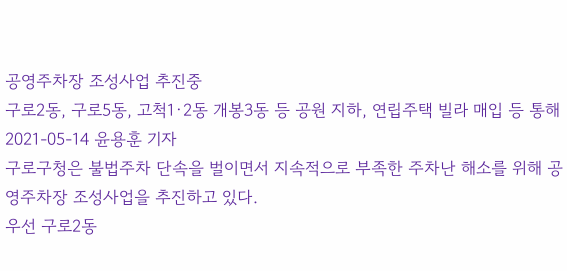공영주차장 조성사업 추진중
구로2동, 구로5동, 고척1·2동 개봉3동 등 공원 지하, 연립주택 빌라 매입 등 통해
2021-05-14 윤용훈 기자
구로구청은 불법주차 단속을 벌이면서 지속적으로 부족한 주차난 해소를 위해 공영주차장 조성사업을 추진하고 있다.
우선 구로2동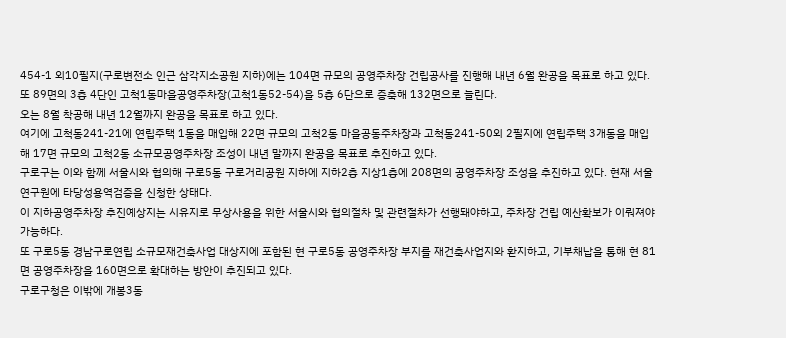454-1 외10필지(구로변전소 인근 삼각지소공원 지하)에는 104면 규모의 공영주차장 건립공사를 진행해 내년 6월 완공을 목표로 하고 있다.
또 89면의 3층 4단인 고척1동마을공영주차장(고척1동52-54)을 5층 6단으로 증축해 132면으로 늘린다.
오는 8월 착공해 내년 12월까지 완공을 목표로 하고 있다.
여기에 고척동241-21에 연립주택 1동을 매입해 22면 규모의 고척2동 마을공동주차장과 고척동241-50외 2필지에 연립주택 3개동을 매입해 17면 규모의 고척2동 소규모공영주차장 조성이 내년 말까지 완공을 목표로 추진하고 있다.
구로구는 이와 함께 서울시와 협의해 구로5동 구로거리공원 지하에 지하2층 지상1층에 208면의 공영주차장 조성을 추진하고 있다. 현재 서울연구원에 타당성용역검증을 신청한 상태다.
이 지하공영주차장 추진예상지는 시유지로 무상사용을 위한 서울시와 협의절차 및 관련절차가 선행돼야하고, 주차장 건립 예산확보가 이뤄져야 가능하다.
또 구로5동 경남구로연립 소규모재건축사업 대상지에 포함된 현 구로5동 공영주차장 부지를 재건축사업지와 환지하고, 기부채납을 통해 현 81면 공영주차장을 160면으로 확대하는 방안이 추진되고 있다.
구로구청은 이밖에 개봉3동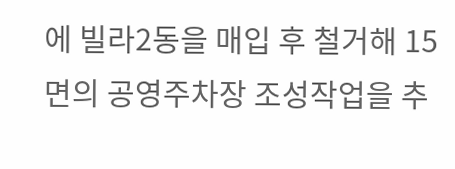에 빌라2동을 매입 후 철거해 15면의 공영주차장 조성작업을 추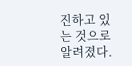진하고 있는 것으로 알려졌다.